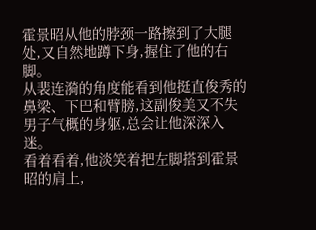霍景昭从他的脖颈一路擦到了大腿处,又自然地蹲下身,握住了他的右脚。
从裴连漪的角度能看到他挺直俊秀的鼻梁、下巴和臂膀,这副俊美又不失男子气概的身躯,总会让他深深入迷。
看着看着,他淡笑着把左脚搭到霍景昭的肩上,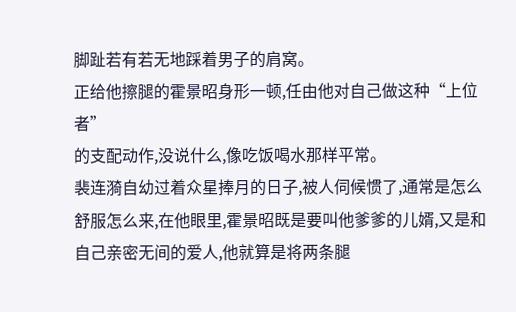脚趾若有若无地踩着男子的肩窝。
正给他擦腿的霍景昭身形一顿,任由他对自己做这种“上位者”
的支配动作,没说什么,像吃饭喝水那样平常。
裴连漪自幼过着众星捧月的日子,被人伺候惯了,通常是怎么舒服怎么来,在他眼里,霍景昭既是要叫他爹爹的儿婿,又是和自己亲密无间的爱人,他就算是将两条腿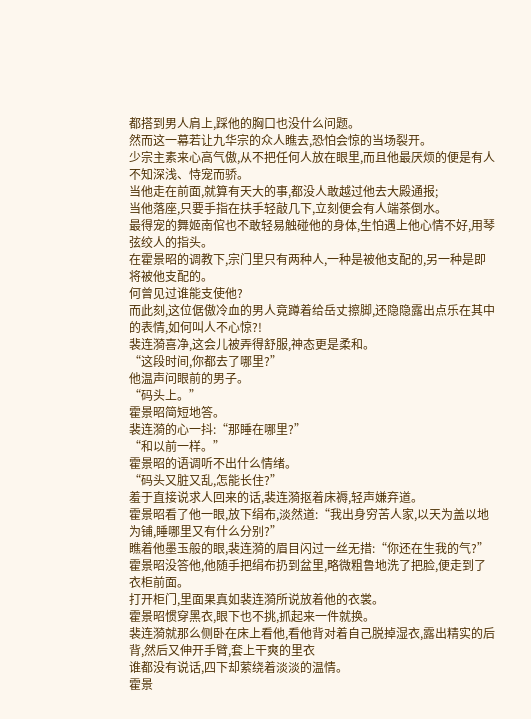都搭到男人肩上,踩他的胸口也没什么问题。
然而这一幕若让九华宗的众人瞧去,恐怕会惊的当场裂开。
少宗主素来心高气傲,从不把任何人放在眼里,而且他最厌烦的便是有人不知深浅、恃宠而骄。
当他走在前面,就算有天大的事,都没人敢越过他去大殿通报;
当他落座,只要手指在扶手轻敲几下,立刻便会有人端茶倒水。
最得宠的舞姬南倌也不敢轻易触碰他的身体,生怕遇上他心情不好,用琴弦绞人的指头。
在霍景昭的调教下,宗门里只有两种人,一种是被他支配的,另一种是即将被他支配的。
何曾见过谁能支使他?
而此刻,这位倨傲冷血的男人竟蹲着给岳丈擦脚,还隐隐露出点乐在其中的表情,如何叫人不心惊?!
裴连漪喜净,这会儿被弄得舒服,神态更是柔和。
“这段时间,你都去了哪里?”
他温声问眼前的男子。
“码头上。”
霍景昭简短地答。
裴连漪的心一抖:“那睡在哪里?”
“和以前一样。”
霍景昭的语调听不出什么情绪。
“码头又脏又乱,怎能长住?”
羞于直接说求人回来的话,裴连漪抠着床褥,轻声嫌弃道。
霍景昭看了他一眼,放下绢布,淡然道:“我出身穷苦人家,以天为盖以地为铺,睡哪里又有什么分别?”
瞧着他墨玉般的眼,裴连漪的眉目闪过一丝无措:“你还在生我的气?”
霍景昭没答他,他随手把绢布扔到盆里,略微粗鲁地洗了把脸,便走到了衣柜前面。
打开柜门,里面果真如裴连漪所说放着他的衣裳。
霍景昭惯穿黑衣,眼下也不挑,抓起来一件就换。
裴连漪就那么侧卧在床上看他,看他背对着自己脱掉湿衣,露出精实的后背,然后又伸开手臂,套上干爽的里衣
谁都没有说话,四下却萦绕着淡淡的温情。
霍景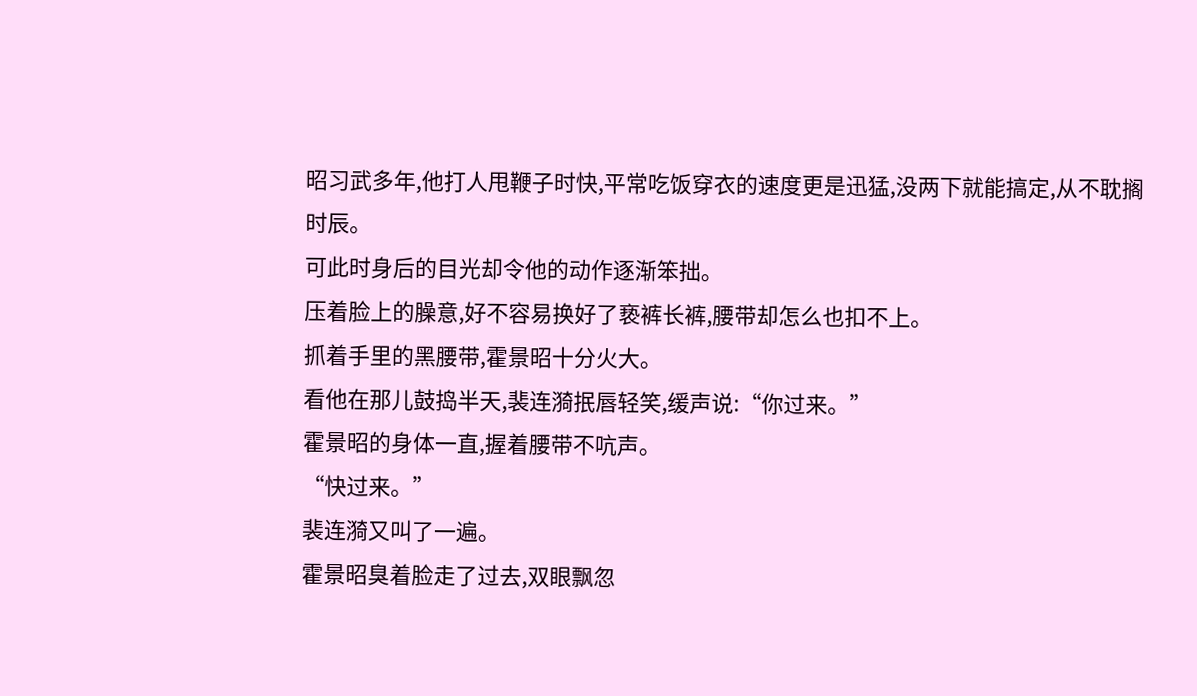昭习武多年,他打人甩鞭子时快,平常吃饭穿衣的速度更是迅猛,没两下就能搞定,从不耽搁时辰。
可此时身后的目光却令他的动作逐渐笨拙。
压着脸上的臊意,好不容易换好了亵裤长裤,腰带却怎么也扣不上。
抓着手里的黑腰带,霍景昭十分火大。
看他在那儿鼓捣半天,裴连漪抿唇轻笑,缓声说:“你过来。”
霍景昭的身体一直,握着腰带不吭声。
“快过来。”
裴连漪又叫了一遍。
霍景昭臭着脸走了过去,双眼飘忽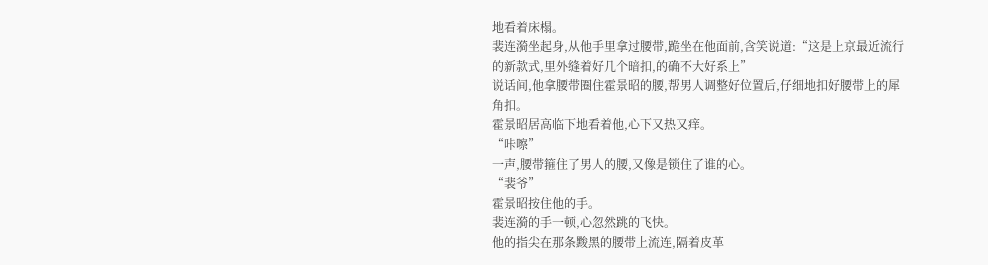地看着床榻。
裴连漪坐起身,从他手里拿过腰带,跪坐在他面前,含笑说道:“这是上京最近流行的新款式,里外缝着好几个暗扣,的确不大好系上”
说话间,他拿腰带圈住霍景昭的腰,帮男人调整好位置后,仔细地扣好腰带上的犀角扣。
霍景昭居高临下地看着他,心下又热又痒。
“咔嚓”
一声,腰带箍住了男人的腰,又像是锁住了谁的心。
“裴爷”
霍景昭按住他的手。
裴连漪的手一顿,心忽然跳的飞快。
他的指尖在那条黢黑的腰带上流连,隔着皮革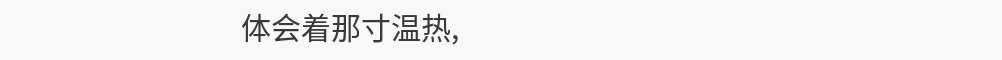体会着那寸温热,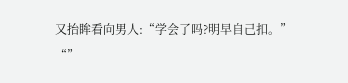又抬眸看向男人:“学会了吗?明早自己扣。”
“”